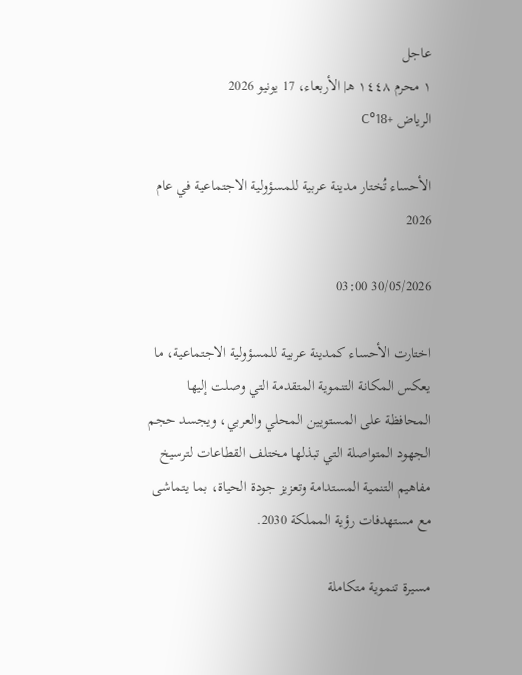عاجل
١ محرم ١٤٤٨ هـ| الأربعاء، 17 يونيو 2026
الرياض +18°C

الأحساء تُختار مدينة عربية للمسؤولية الاجتماعية في عام 2026

30/05/2026 03:00

اختارت الأحساء كمدينة عربية للمسؤولية الاجتماعية، ما يعكس المكانة التنموية المتقدمة التي وصلت إليها المحافظة على المستويين المحلي والعربي، ويجسد حجم الجهود المتواصلة التي تبذلها مختلف القطاعات لترسيخ مفاهيم التنمية المستدامة وتعزيز جودة الحياة، بما يتماشى مع مستهدفات رؤية المملكة 2030.

مسيرة تنموية متكاملة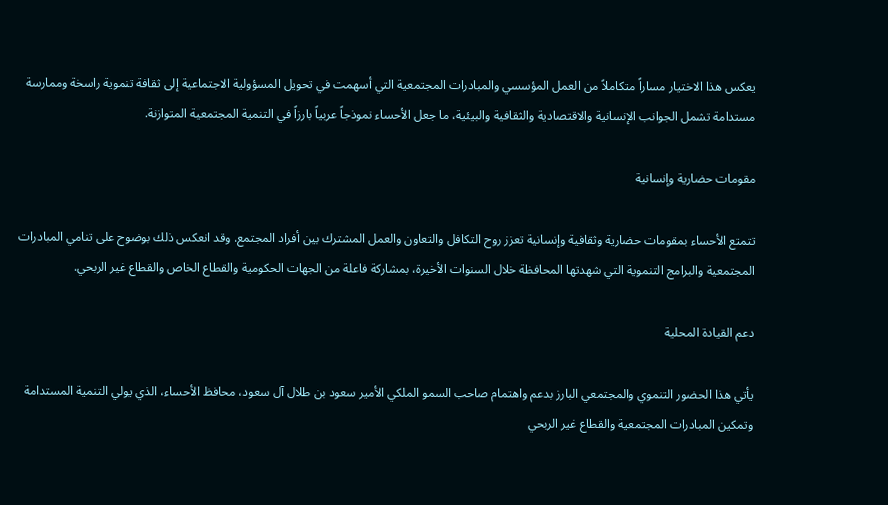يعكس هذا الاختيار مساراً متكاملاً من العمل المؤسسي والمبادرات المجتمعية التي أسهمت في تحويل المسؤولية الاجتماعية إلى ثقافة تنموية راسخة وممارسة مستدامة تشمل الجوانب الإنسانية والاقتصادية والثقافية والبيئية، ما جعل الأحساء نموذجاً عربياً بارزاً في التنمية المجتمعية المتوازنة.

مقومات حضارية وإنسانية

تتمتع الأحساء بمقومات حضارية وثقافية وإنسانية تعزز روح التكافل والتعاون والعمل المشترك بين أفراد المجتمع. وقد انعكس ذلك بوضوح على تنامي المبادرات المجتمعية والبرامج التنموية التي شهدتها المحافظة خلال السنوات الأخيرة، بمشاركة فاعلة من الجهات الحكومية والقطاع الخاص والقطاع غير الربحي.

دعم القيادة المحلية

يأتي هذا الحضور التنموي والمجتمعي البارز بدعم واهتمام صاحب السمو الملكي الأمير سعود بن طلال آل سعود، محافظ الأحساء، الذي يولي التنمية المستدامة وتمكين المبادرات المجتمعية والقطاع غير الربحي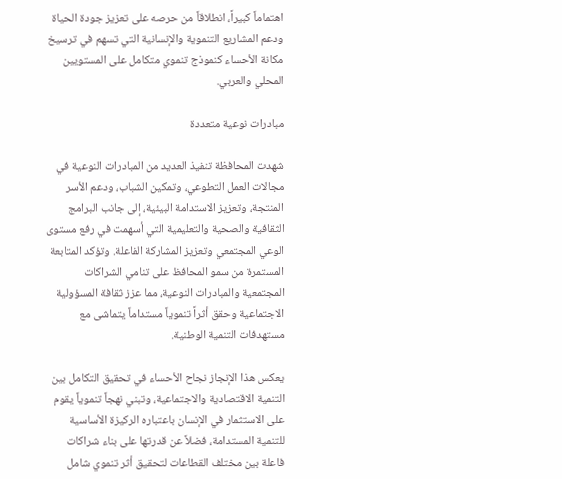اهتماماً كبيراً، انطلاقاً من حرصه على تعزيز جودة الحياة ودعم المشاريع التنموية والإنسانية التي تسهم في ترسيخ مكانة الأحساء كنموذج تنموي متكامل على المستويين المحلي والعربي.

مبادرات نوعية متعددة

شهدت المحافظة تنفيذ العديد من المبادرات النوعية في مجالات العمل التطوعي، وتمكين الشباب، ودعم الأسر المنتجة، وتعزيز الاستدامة البيئية، إلى جانب البرامج الثقافية والصحية والتعليمية التي أسهمت في رفع مستوى الوعي المجتمعي وتعزيز المشاركة الفاعلة. وتؤكد المتابعة المستمرة من سمو المحافظ على تنامي الشراكات المجتمعية والمبادرات النوعية، مما عزز ثقافة المسؤولية الاجتماعية وحقق أثراً تنموياً مستداماً يتماشى مع مستهدفات التنمية الوطنية.

يعكس هذا الإنجاز نجاح الأحساء في تحقيق التكامل بين التنمية الاقتصادية والاجتماعية، وتبني نهجاً تنموياً يقوم على الاستثمار في الإنسان باعتباره الركيزة الأساسية للتنمية المستدامة، فضلاً عن قدرتها على بناء شراكات فاعلة بين مختلف القطاعات لتحقيق أثر تنموي شامل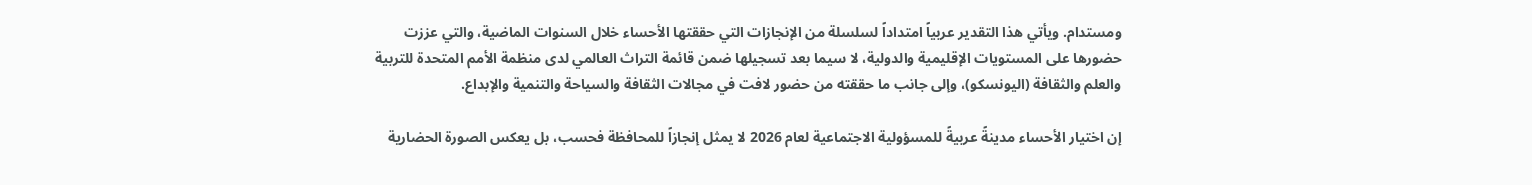ومستدام. ويأتي هذا التقدير عربياً امتداداً لسلسلة من الإنجازات التي حققتها الأحساء خلال السنوات الماضية، والتي عززت حضورها على المستويات الإقليمية والدولية، لا سيما بعد تسجيلها ضمن قائمة التراث العالمي لدى منظمة الأمم المتحدة للتربية والعلم والثقافة (اليونسكو)، وإلى جانب ما حققته من حضور لافت في مجالات الثقافة والسياحة والتنمية والإبداع.

إن اختيار الأحساء مدينةً عربيةً للمسؤولية الاجتماعية لعام 2026 لا يمثل إنجازاً للمحافظة فحسب، بل يعكس الصورة الحضارية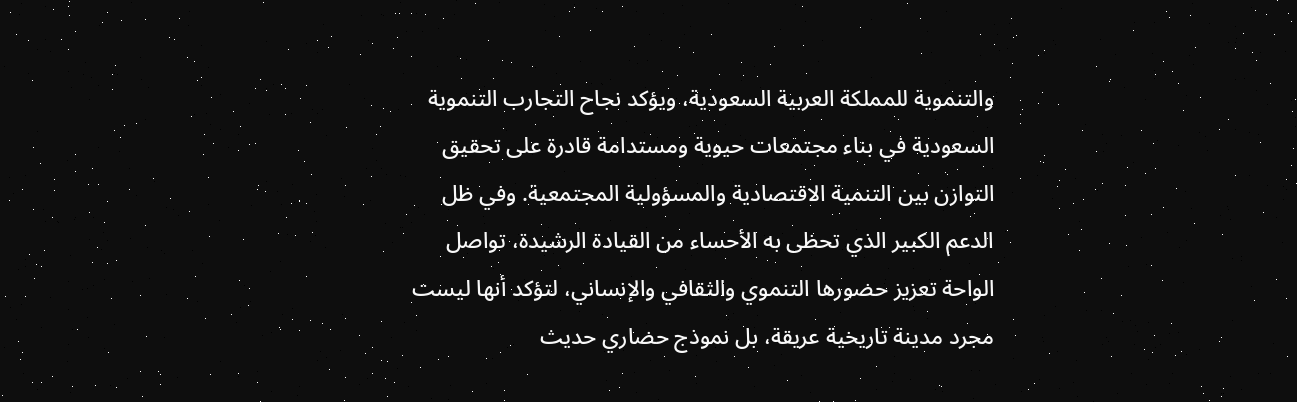والتنموية للمملكة العربية السعودية، ويؤكد نجاح التجارب التنموية السعودية في بناء مجتمعات حيوية ومستدامة قادرة على تحقيق التوازن بين التنمية الاقتصادية والمسؤولية المجتمعية. وفي ظل الدعم الكبير الذي تحظى به الأحساء من القيادة الرشيدة، تواصل الواحة تعزيز حضورها التنموي والثقافي والإنساني، لتؤكد أنها ليست مجرد مدينة تاريخية عريقة، بل نموذج حضاري حديث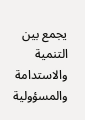يجمع بين التنمية والاستدامة والمسؤولية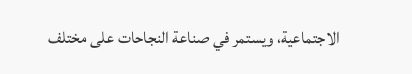الاجتماعية، ويستمر في صناعة النجاحات على مختلف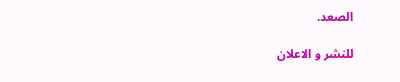الصعد.

للنشر و الاعلان